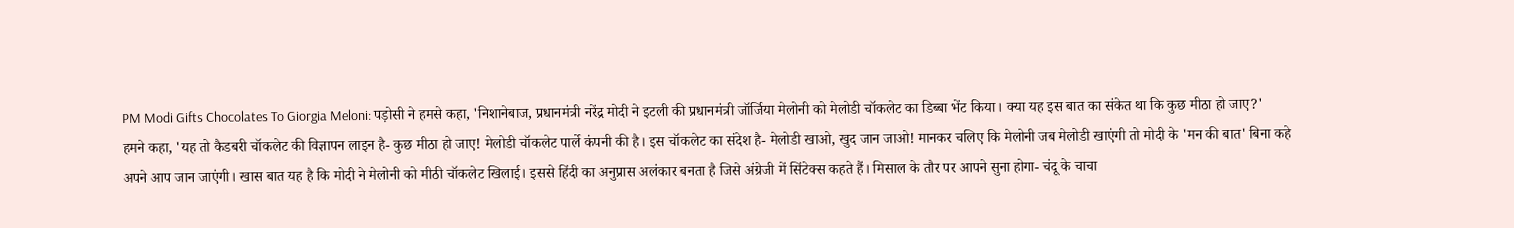PM Modi Gifts Chocolates To Giorgia Meloni: पड़ोसी ने हमसे कहा, 'निशानेबाज, प्रधानमंत्री नरेंद्र मोदी ने इटली की प्रधानमंत्री जॉर्जिया मेलोनी को मेलोडी चॉकलेट का डिब्बा भेंट किया। क्या यह इस बात का संकेत था कि कुछ मीठा हो जाए?'
हमने कहा, 'यह तो कैडबरी चॉकलेट की विज्ञापन लाइन है- कुछ मीठा हो जाए! मेलोडी चॉकलेट पार्ले कंपनी की है। इस चॉकलेट का संदेश है- मेलोडी खाओ, खुद जान जाओ! मानकर चलिए कि मेलोनी जब मेलोडी खाएंगी तो मोदी के 'मन की बात' बिना कहे अपने आप जान जाएंगी। खास बात यह है कि मोदी ने मेलोनी को मीठी चॉकलेट खिलाई। इससे हिंदी का अनुप्रास अलंकार बनता है जिसे अंग्रेजी में सिंटेक्स कहते हैं। मिसाल के तौर पर आपने सुना होगा- चंदू के चाचा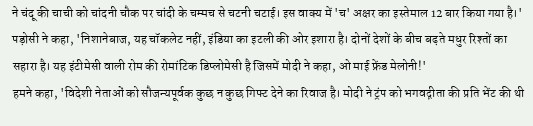ने चंदू की चाची को चांदनी चौक पर चांदी के चम्मच से चटनी चटाई। इस वाक्य में 'च' अक्षर का इस्तेमाल 12 बार किया गया है।'
पड़ोसी ने कहा, 'निशानेबाज, यह चॉकलेट नहीं, इंडिया का इटली की ओर इशारा है। दोनों देशों के बीच बढ़ते मधुर रिश्तों का सहारा है। यह इंटीमेसी वाली रोम की रोमांटिक डिप्लोमेसी है जिसमें मोदी ने कहा, ओ माई फ्रेंड मेलोनी!'
हमने कहा, 'विदेशी नेताओं को सौजन्यपूर्वक कुछ न कुछ गिफ्ट देने का रिवाज है। मोदी ने ट्रंप को भगवद्गीता की प्रति भेंट की थी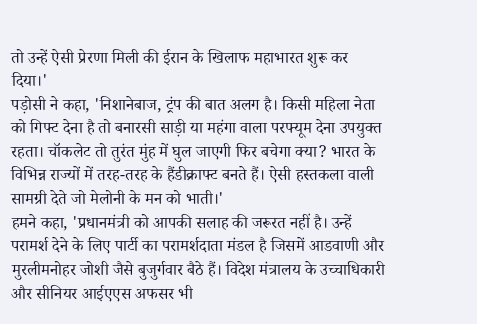तो उन्हें ऐसी प्रेरणा मिली की ईरान के खिलाफ महाभारत शुरू कर दिया।'
पड़ोसी ने कहा, 'निशानेबाज, ट्रंप की बात अलग है। किसी महिला नेता को गिफ्ट देना है तो बनारसी साड़ी या महंगा वाला परफ्यूम देना उपयुक्त रहता। चॉकलेट तो तुरंत मुंह में घुल जाएगी फिर बचेगा क्या? भारत के विभिन्न राज्यों में तरह-तरह के हैंडीक्राफ्ट बनते हैं। ऐसी हस्तकला वाली सामग्री देते जो मेलोनी के मन को भाती।'
हमने कहा, 'प्रधानमंत्री को आपकी सलाह की जरूरत नहीं है। उन्हें परामर्श देने के लिए पार्टी का परामर्शदाता मंडल है जिसमें आडवाणी और मुरलीमनोहर जोशी जैसे बुजुर्गवार बैठे हैं। विदेश मंत्रालय के उच्चाधिकारी और सीनियर आईएएस अफसर भी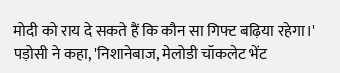मोदी को राय दे सकते हैं कि कौन सा गिफ्ट बढ़िया रहेगा।'
पड़ोसी ने कहा, 'निशानेबाज, मेलोडी चॉकलेट भेंट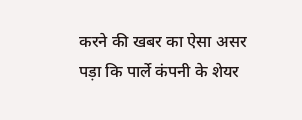करने की खबर का ऐसा असर पड़ा कि पार्ले कंपनी के शेयर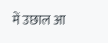में उछाल आ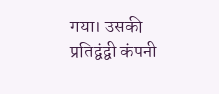गया। उसकी प्रतिद्वंद्वी कंपनी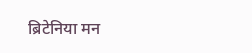ब्रिटेनिया मन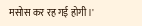मसोस कर रह गई होगी।'